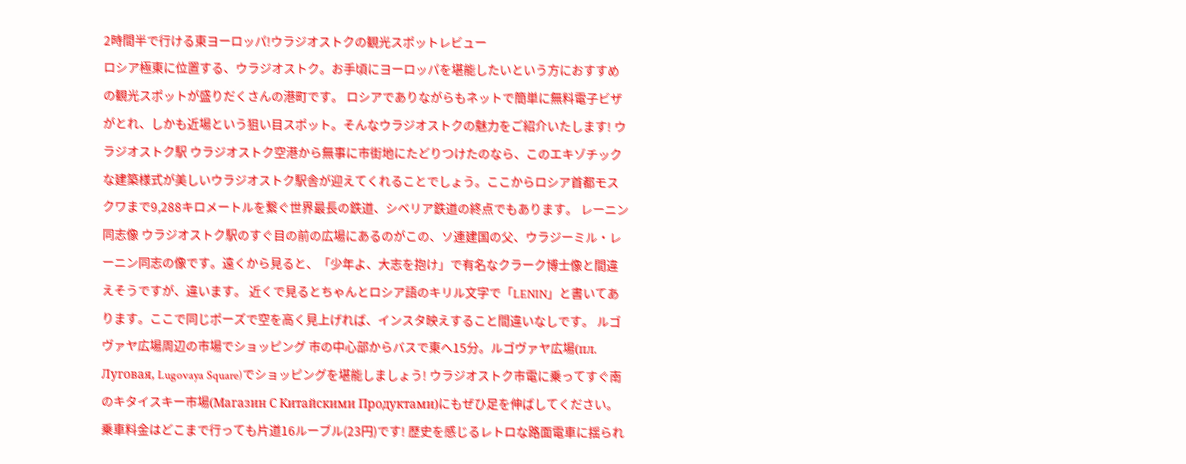2時間半で行ける東ヨーロッパ!ウラジオストクの観光スポットレビュー
ロシア極東に位置する、ウラジオストク。お手頃にヨーロッパを堪能したいという方におすすめの観光スポットが盛りだくさんの港町です。 ロシアでありながらもネットで簡単に無料電子ビザがとれ、しかも近場という狙い目スポット。そんなウラジオストクの魅力をご紹介いたします! ウラジオストク駅 ウラジオストク空港から無事に市街地にたどりつけたのなら、このエキゾチックな建築様式が美しいウラジオストク駅舎が迎えてくれることでしょう。ここからロシア首都モスクワまで9,288キロメートルを繋ぐ世界最長の鉄道、シベリア鉄道の終点でもあります。 レーニン同志像 ウラジオストク駅のすぐ目の前の広場にあるのがこの、ソ連建国の父、ウラジーミル・レーニン同志の像です。遠くから見ると、「少年よ、大志を抱け」で有名なクラーク博士像と間違えそうですが、違います。 近くで見るとちゃんとロシア語のキリル文字で「LENIN」と書いてあります。ここで同じポーズで空を高く見上げれば、インスタ映えすること間違いなしです。 ルゴヴァヤ広場周辺の市場でショッピング 市の中心部からバスで東へ15分。ルゴヴァヤ広場(пл. Луговая, Lugovaya Square)でショッピングを堪能しましょう! ウラジオストク市電に乗ってすぐ南のキタイスキー市場(Магазин С Китайскими Продуктами)にもぜひ足を伸ばしてください。乗車料金はどこまで行っても片道16ルーブル(23円)です! 歴史を感じるレトロな路面電車に揺られ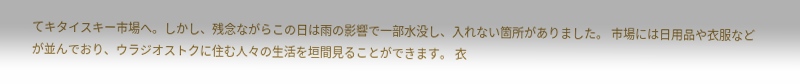てキタイスキー市場へ。しかし、残念ながらこの日は雨の影響で一部水没し、入れない箇所がありました。 市場には日用品や衣服などが並んでおり、ウラジオストクに住む人々の生活を垣間見ることができます。 衣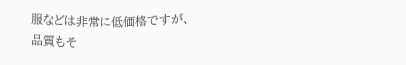服などは非常に低価格ですが、品質もそ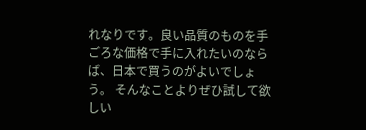れなりです。良い品質のものを手ごろな価格で手に入れたいのならば、日本で買うのがよいでしょう。 そんなことよりぜひ試して欲しい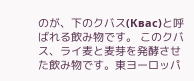のが、下のクバス(Квас)と呼ばれる飲み物です。 このクバス、ライ麦と麦芽を発酵させた飲み物です。東ヨーロッパ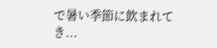で暑い季節に飲まれてき...